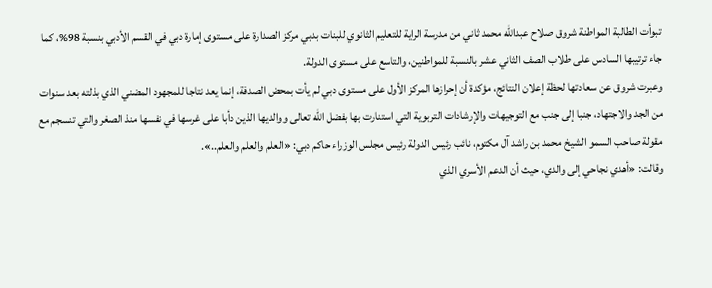تبوأت الطالبة المواطنة شروق صلاح عبدالله محمد ثاني من مدرسة الراية للتعليم الثانوي للبنات بدبي مركز الصدارة على مستوى إمارة دبي في القسم الأدبي بنسبة 98%، كما جاء ترتيبها السادس على طلاب الصف الثاني عشر بالنسبة للمواطنين، والتاسع على مستوى الدولة.
وعبرت شروق عن سعادتها لحظة إعلان النتائج، مؤكدة أن إحرازها المركز الأول على مستوى دبي لم يأت بمحض الصدفة، إنما يعد نتاجا للمجهود المضني الذي بذلته بعد سنوات من الجد والاجتهاد، جنبا إلى جنب مع التوجيهات والإرشادات التربوية التي استنارت بها بفضل الله تعالى ووالديها الذين دأبا على غرسها في نفسها منذ الصغر والتي تنسجم مع مقولة صاحب السمو الشيخ محمد بن راشد آل مكتوم، نائب رئيس الدولة رئيس مجلس الوزراء حاكم دبي: «العلم والعلم والعلم..».
وقالت: «أهدي نجاحي إلى والدي، حيث أن الدعم الأسري الذي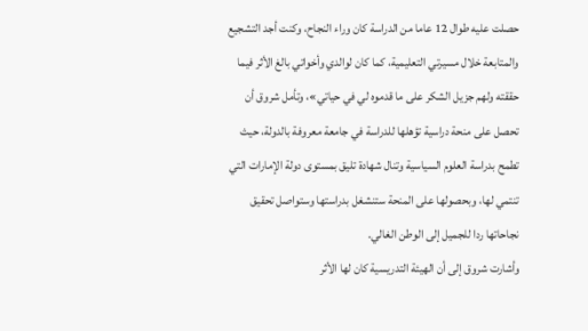حصلت عليه طوال 12 عاما من الدراسة كان وراء النجاح، وكنت أجد التشجيع والمتابعة خلال مسيرتي التعليمية، كما كان لوالدي وأخواتي بالغ الأثر فيما حققته ولهم جزيل الشكر على ما قدموه لي في حياتي»، وتأمل شروق أن تحصل على منحة دراسية تؤهلها للدراسة في جامعة معروفة بالدولة، حيث تطمح بدراسة العلوم السياسية وتنال شهادة تليق بمستوى دولة الإمارات التي تنتمي لها، وبحصولها على المنحة ستنشغل بدراستها وستواصل تحقيق نجاحاتها ردا للجميل إلى الوطن الغالي.
وأشارت شروق إلى أن الهيئة التدريسية كان لها الأثر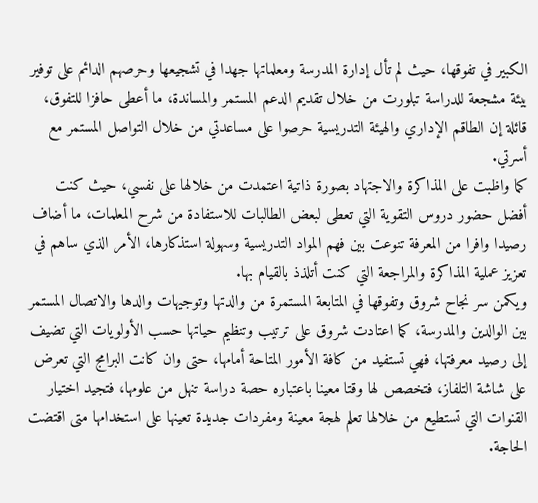الكبير في تفوقها، حيث لم تأل إدارة المدرسة ومعلماتها جهدا في تشجيعها وحرصهم الدائم على توفير بيئة مشجعة للدراسة تبلورت من خلال تقديم الدعم المستمر والمساندة، ما أعطى حافزا للتفوق، قائلة إن الطاقم الإداري والهيئة التدريسية حرصوا على مساعدتي من خلال التواصل المستمر مع أسرتي.
كما واظبت على المذاكرة والاجتهاد بصورة ذاتية اعتمدت من خلالها على نفسي، حيث كنت أفضل حضور دروس التقوية التي تعطى لبعض الطالبات للاستفادة من شرح المعلمات، ما أضاف رصيدا وافرا من المعرفة تنوعت بين فهم المواد التدريسية وسهولة استذكارها، الأمر الذي ساهم في تعزيز عملية المذاكرة والمراجعة التي كنت أتلذذ بالقيام بها.
ويكمن سر نجاح شروق وتفوقها في المتابعة المستمرة من والدتها وتوجيهات والدها والاتصال المستمر بين الوالدين والمدرسة، كما اعتادت شروق على ترتيب وتنظيم حياتها حسب الأولويات التي تضيف إلى رصيد معرفتها، فهي تستفيد من كافة الأمور المتاحة أمامها، حتى وان كانت البرامج التي تعرض على شاشة التلفاز، فتخصص لها وقتا معينا باعتباره حصة دراسة تنهل من علومها، فتجيد اختيار القنوات التي تستطيع من خلالها تعلم لهجة معينة ومفردات جديدة تعينها على استخدامها متى اقتضت الحاجة.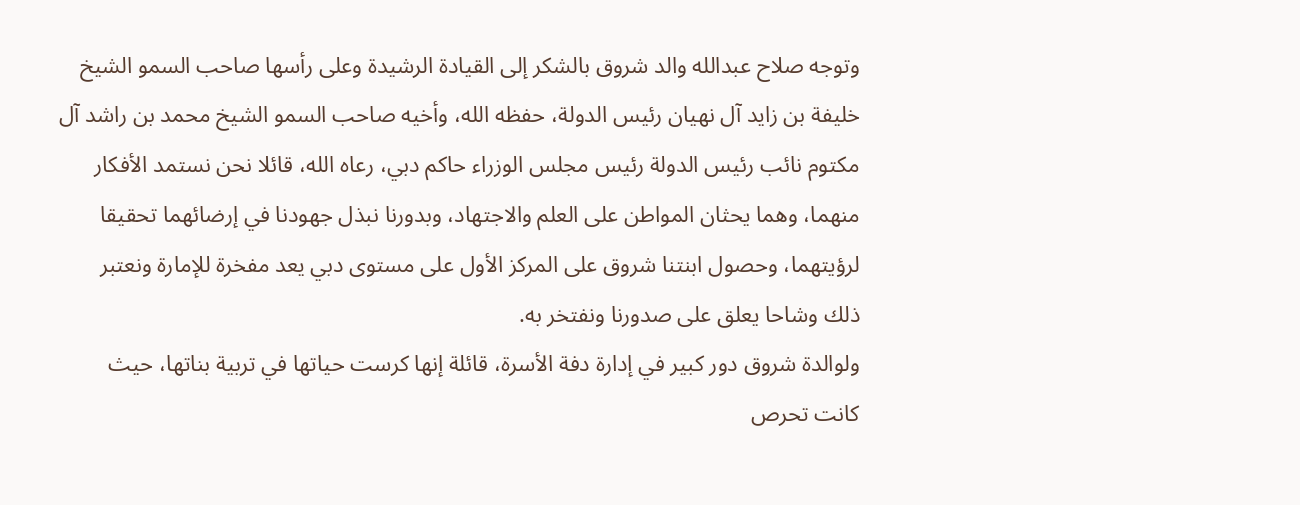وتوجه صلاح عبدالله والد شروق بالشكر إلى القيادة الرشيدة وعلى رأسها صاحب السمو الشيخ خليفة بن زايد آل نهيان رئيس الدولة، حفظه الله، وأخيه صاحب السمو الشيخ محمد بن راشد آل مكتوم نائب رئيس الدولة رئيس مجلس الوزراء حاكم دبي، رعاه الله، قائلا نحن نستمد الأفكار منهما، وهما يحثان المواطن على العلم والاجتهاد، وبدورنا نبذل جهودنا في إرضائهما تحقيقا لرؤيتهما، وحصول ابنتنا شروق على المركز الأول على مستوى دبي يعد مفخرة للإمارة ونعتبر ذلك وشاحا يعلق على صدورنا ونفتخر به.
ولوالدة شروق دور كبير في إدارة دفة الأسرة، قائلة إنها كرست حياتها في تربية بناتها، حيث كانت تحرص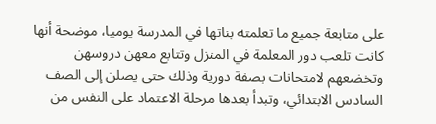على متابعة جميع ما تعلمته بناتها في المدرسة يوميا، موضحة أنها كانت تلعب دور المعلمة في المنزل وتتابع معهن دروسهن وتخضعهم لامتحانات بصفة دورية وذلك حتى يصلن إلى الصف السادس الابتدائي، وتبدأ بعدها مرحلة الاعتماد على النفس من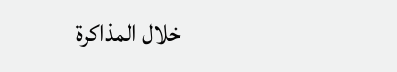خلال المذاكرة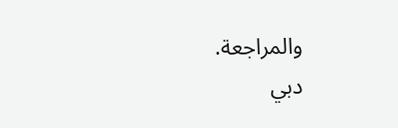والمراجعة.
دبي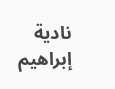نادية إبراهيم